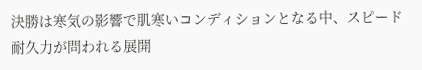決勝は寒気の影響で肌寒いコンディションとなる中、スピード耐久力が問われる展開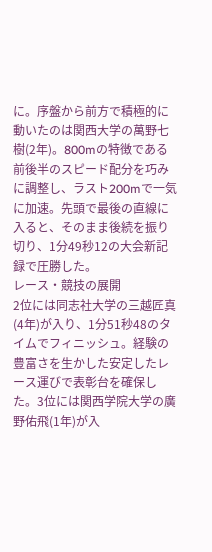に。序盤から前方で積極的に動いたのは関西大学の萬野七樹(2年)。800mの特徴である前後半のスピード配分を巧みに調整し、ラスト200mで一気に加速。先頭で最後の直線に入ると、そのまま後続を振り切り、1分49秒12の大会新記録で圧勝した。
レース・競技の展開
2位には同志社大学の三越匠真(4年)が入り、1分51秒48のタイムでフィニッシュ。経験の豊富さを生かした安定したレース運びで表彰台を確保した。3位には関西学院大学の廣野佑飛(1年)が入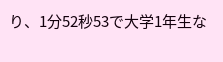り、1分52秒53で大学1年生な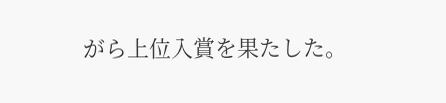がら上位入賞を果たした。